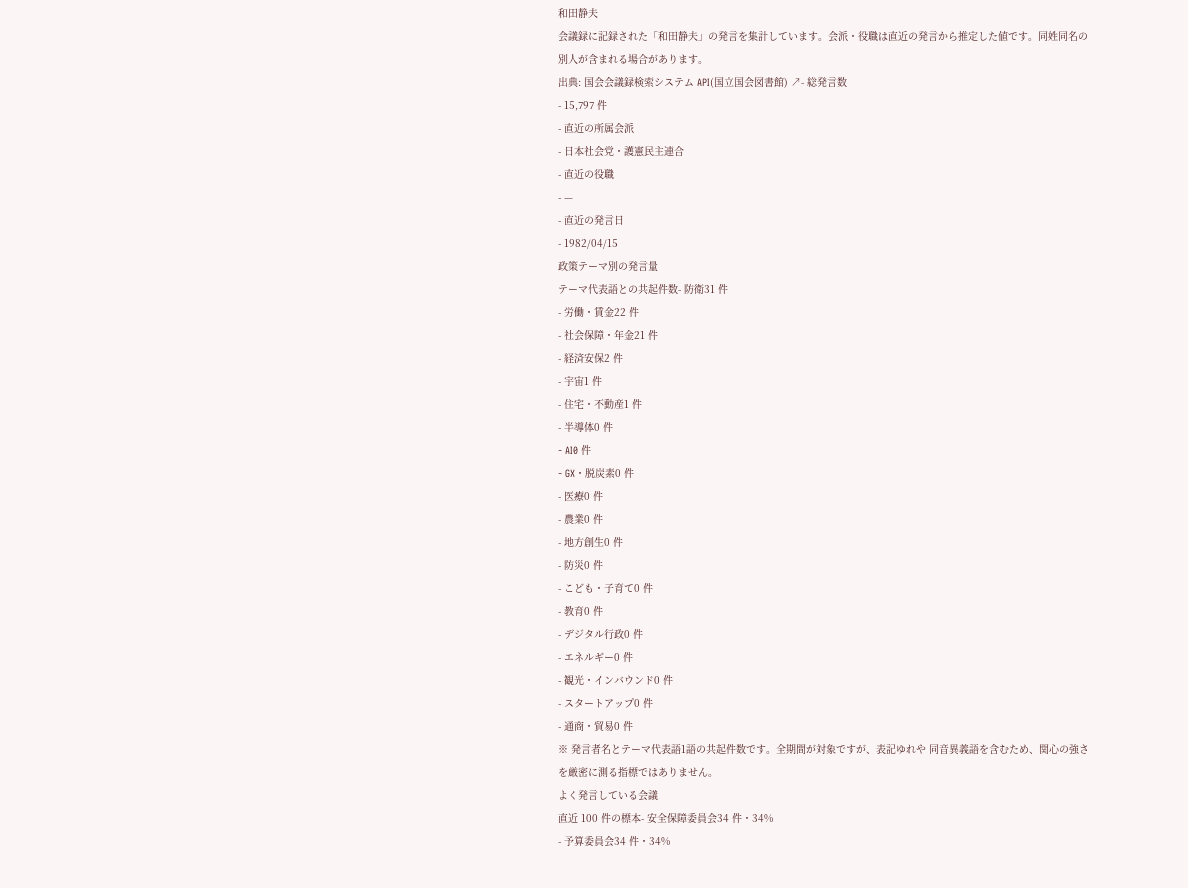和田静夫
会議録に記録された「和田静夫」の発言を集計しています。会派・役職は直近の発言から推定した値です。同姓同名の別人が含まれる場合があります。
出典: 国会会議録検索システム API(国立国会図書館) ↗- 総発言数
- 15,797 件
- 直近の所属会派
- 日本社会党・護憲民主連合
- 直近の役職
- —
- 直近の発言日
- 1982/04/15
政策テーマ別の発言量
テーマ代表語との共起件数- 防衛31 件
- 労働・賃金22 件
- 社会保障・年金21 件
- 経済安保2 件
- 宇宙1 件
- 住宅・不動産1 件
- 半導体0 件
- AI0 件
- GX・脱炭素0 件
- 医療0 件
- 農業0 件
- 地方創生0 件
- 防災0 件
- こども・子育て0 件
- 教育0 件
- デジタル行政0 件
- エネルギー0 件
- 観光・インバウンド0 件
- スタートアップ0 件
- 通商・貿易0 件
※ 発言者名とテーマ代表語1語の共起件数です。全期間が対象ですが、表記ゆれや 同音異義語を含むため、関心の強さを厳密に測る指標ではありません。
よく発言している会議
直近 100 件の標本- 安全保障委員会34 件・34%
- 予算委員会34 件・34%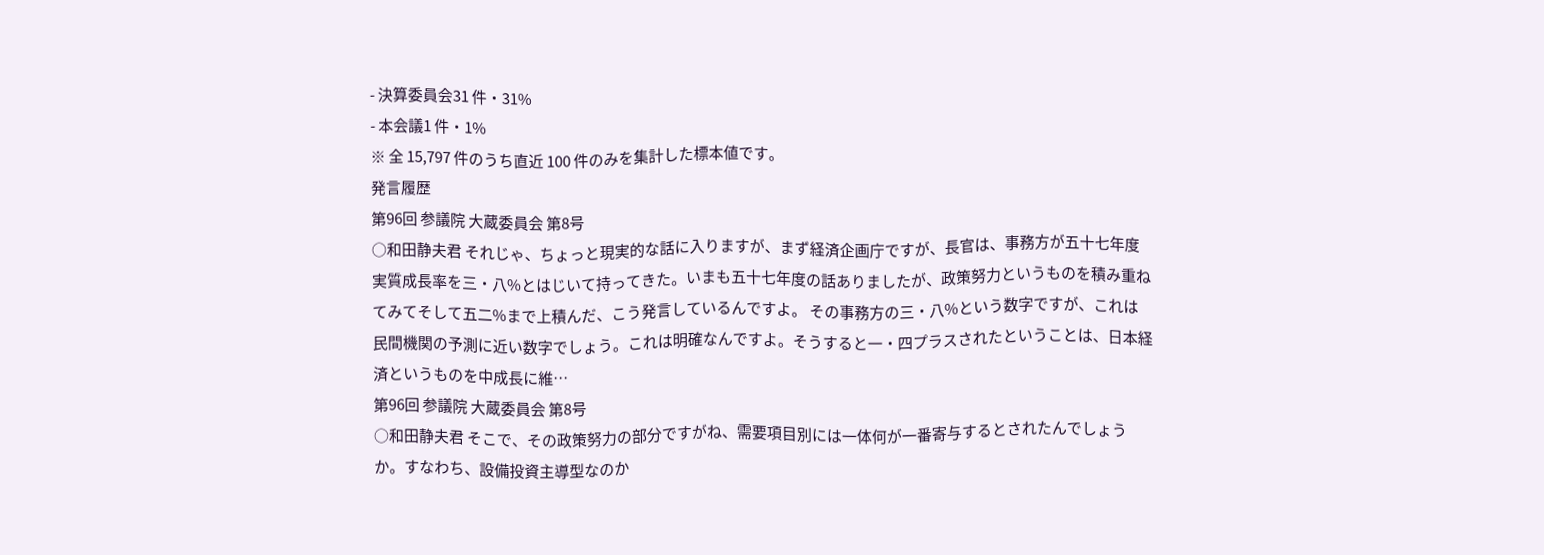- 決算委員会31 件・31%
- 本会議1 件・1%
※ 全 15,797 件のうち直近 100 件のみを集計した標本値です。
発言履歴
第96回 参議院 大蔵委員会 第8号
○和田静夫君 それじゃ、ちょっと現実的な話に入りますが、まず経済企画庁ですが、長官は、事務方が五十七年度実質成長率を三・八%とはじいて持ってきた。いまも五十七年度の話ありましたが、政策努力というものを積み重ねてみてそして五二%まで上積んだ、こう発言しているんですよ。 その事務方の三・八%という数字ですが、これは民間機関の予測に近い数字でしょう。これは明確なんですよ。そうすると一・四プラスされたということは、日本経済というものを中成長に維…
第96回 参議院 大蔵委員会 第8号
○和田静夫君 そこで、その政策努力の部分ですがね、需要項目別には一体何が一番寄与するとされたんでしょうか。すなわち、設備投資主導型なのか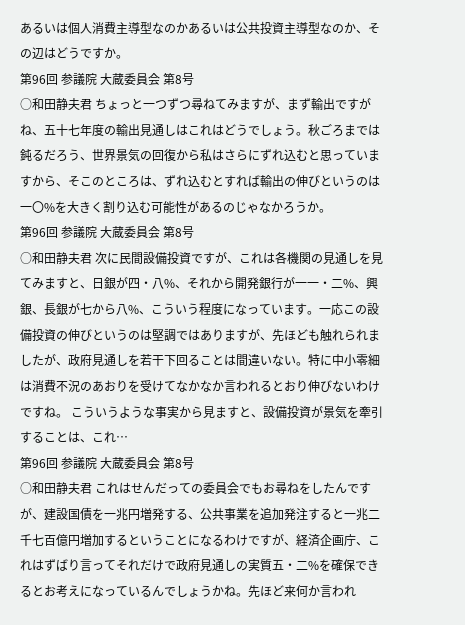あるいは個人消費主導型なのかあるいは公共投資主導型なのか、その辺はどうですか。
第96回 参議院 大蔵委員会 第8号
○和田静夫君 ちょっと一つずつ尋ねてみますが、まず輸出ですがね、五十七年度の輸出見通しはこれはどうでしょう。秋ごろまでは鈍るだろう、世界景気の回復から私はさらにずれ込むと思っていますから、そこのところは、ずれ込むとすれば輸出の伸びというのは一〇%を大きく割り込む可能性があるのじゃなかろうか。
第96回 参議院 大蔵委員会 第8号
○和田静夫君 次に民間設備投資ですが、これは各機関の見通しを見てみますと、日銀が四・八%、それから開発銀行が一一・二%、興銀、長銀が七から八%、こういう程度になっています。一応この設備投資の伸びというのは堅調ではありますが、先ほども触れられましたが、政府見通しを若干下回ることは間違いない。特に中小零細は消費不況のあおりを受けてなかなか言われるとおり伸びないわけですね。 こういうような事実から見ますと、設備投資が景気を牽引することは、これ…
第96回 参議院 大蔵委員会 第8号
○和田静夫君 これはせんだっての委員会でもお尋ねをしたんですが、建設国債を一兆円増発する、公共事業を追加発注すると一兆二千七百億円増加するということになるわけですが、経済企画庁、これはずばり言ってそれだけで政府見通しの実質五・二%を確保できるとお考えになっているんでしょうかね。先ほど来何か言われ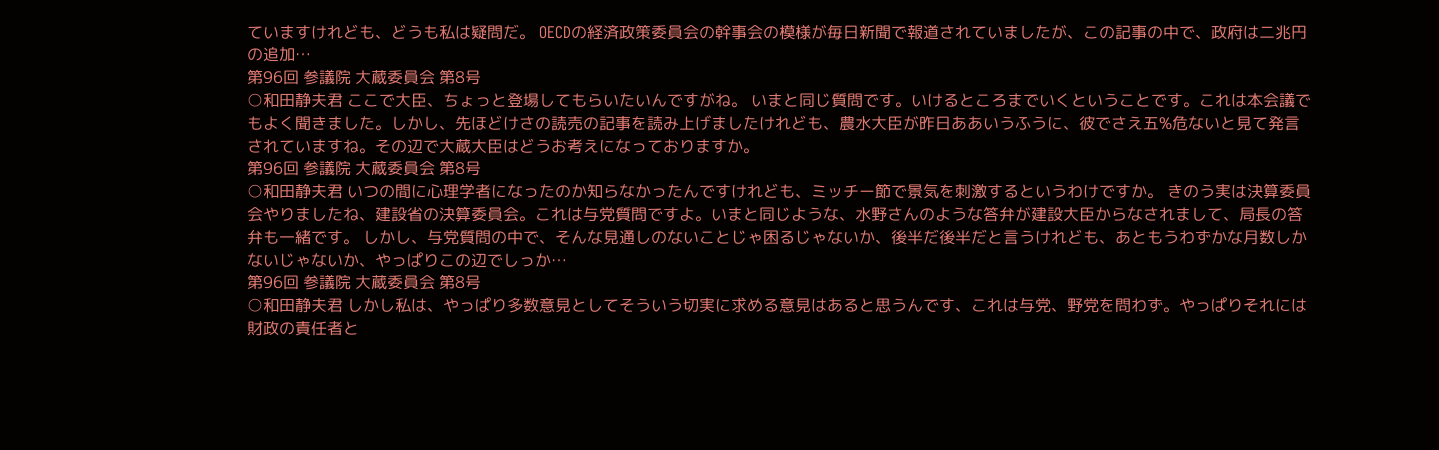ていますけれども、どうも私は疑問だ。 OECDの経済政策委員会の幹事会の模様が毎日新聞で報道されていましたが、この記事の中で、政府は二兆円の追加…
第96回 参議院 大蔵委員会 第8号
○和田静夫君 ここで大臣、ちょっと登場してもらいたいんですがね。 いまと同じ質問です。いけるところまでいくということです。これは本会議でもよく聞きました。しかし、先ほどけさの読売の記事を読み上げましたけれども、農水大臣が昨日ああいうふうに、彼でさえ五%危ないと見て発言されていますね。その辺で大蔵大臣はどうお考えになっておりますか。
第96回 参議院 大蔵委員会 第8号
○和田静夫君 いつの間に心理学者になったのか知らなかったんですけれども、ミッチー節で景気を刺激するというわけですか。 きのう実は決算委員会やりましたね、建設省の決算委員会。これは与党質問ですよ。いまと同じような、水野さんのような答弁が建設大臣からなされまして、局長の答弁も一緒です。 しかし、与党質問の中で、そんな見通しのないことじゃ困るじゃないか、後半だ後半だと言うけれども、あともうわずかな月数しかないじゃないか、やっぱりこの辺でしっか…
第96回 参議院 大蔵委員会 第8号
○和田静夫君 しかし私は、やっぱり多数意見としてそういう切実に求める意見はあると思うんです、これは与党、野党を問わず。やっぱりそれには財政の責任者と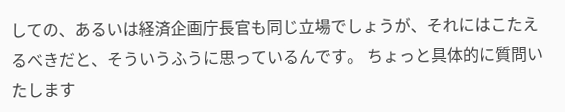しての、あるいは経済企画庁長官も同じ立場でしょうが、それにはこたえるべきだと、そういうふうに思っているんです。 ちょっと具体的に質問いたします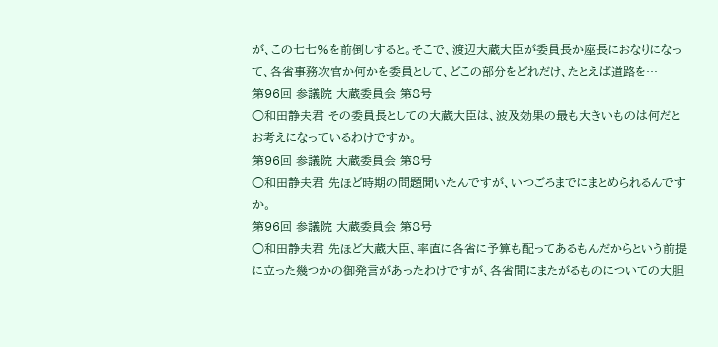が、この七七%を前倒しすると。そこで、渡辺大蔵大臣が委員長か座長におなりになって、各省事務次官か何かを委員として、どこの部分をどれだけ、たとえば道路を…
第96回 参議院 大蔵委員会 第8号
○和田静夫君 その委員長としての大蔵大臣は、波及効果の最も大きいものは何だとお考えになっているわけですか。
第96回 参議院 大蔵委員会 第8号
○和田静夫君 先ほど時期の問題聞いたんですが、いつごろまでにまとめられるんですか。
第96回 参議院 大蔵委員会 第8号
○和田静夫君 先ほど大蔵大臣、率直に各省に予算も配ってあるもんだからという前提に立った幾つかの御発言があったわけですが、各省間にまたがるものについての大胆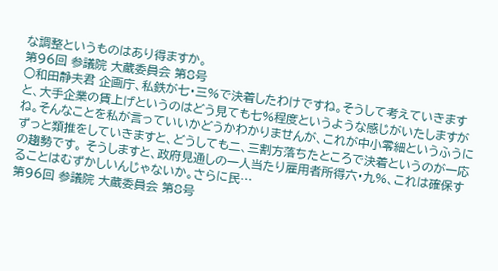な調整というものはあり得ますか。
第96回 参議院 大蔵委員会 第8号
○和田静夫君 企画庁、私鉄が七・三%で決着したわけですね。そうして考えていきますと、大手企業の賃上げというのはどう見ても七%程度というような感じがいたしますがね。そんなことを私が言っていいかどうかわかりませんが、これが中小零細というふうにずっと類推をしていきますと、どうしても二、三割方落ちたところで決着というのが一応の趨勢です。 そうしますと、政府見通しの一人当たり雇用者所得六・九%、これは確保することはむずかしいんじゃないか。さらに民…
第96回 参議院 大蔵委員会 第8号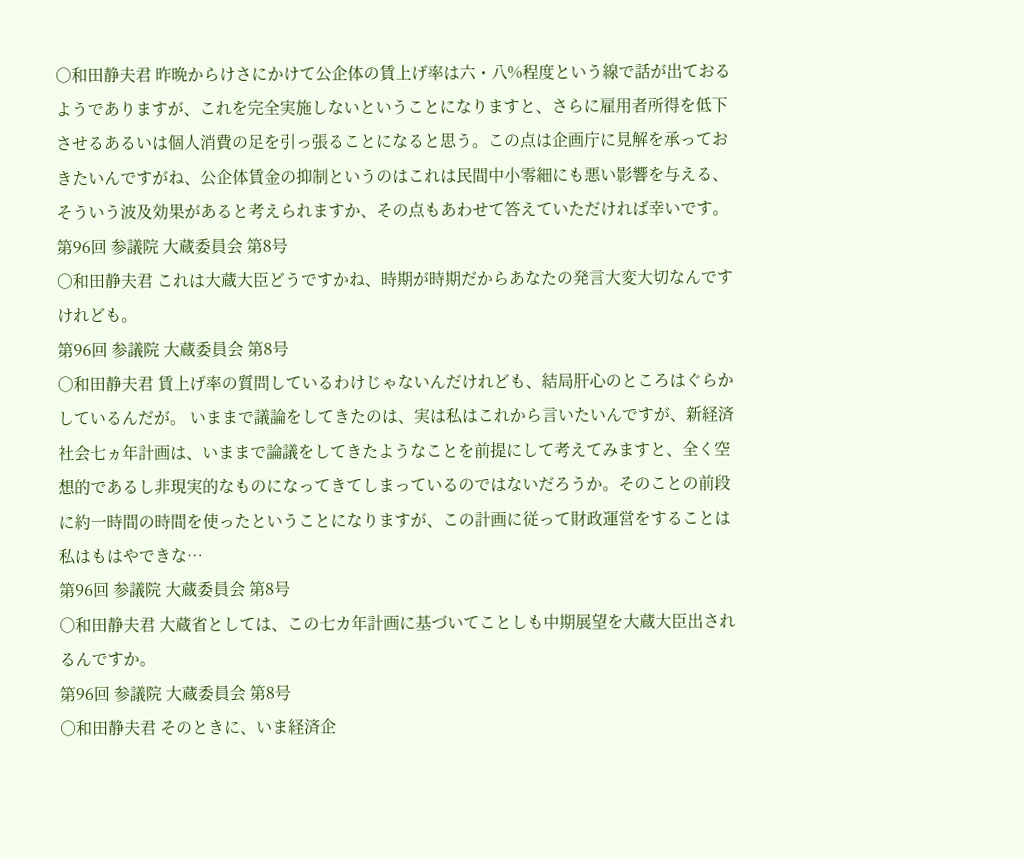○和田静夫君 昨晩からけさにかけて公企体の賃上げ率は六・八%程度という線で話が出ておるようでありますが、これを完全実施しないということになりますと、さらに雇用者所得を低下させるあるいは個人消費の足を引っ張ることになると思う。この点は企画庁に見解を承っておきたいんですがね、公企体賃金の抑制というのはこれは民間中小零細にも悪い影響を与える、そういう波及効果があると考えられますか、その点もあわせて答えていただければ幸いです。
第96回 参議院 大蔵委員会 第8号
○和田静夫君 これは大蔵大臣どうですかね、時期が時期だからあなたの発言大変大切なんですけれども。
第96回 参議院 大蔵委員会 第8号
○和田静夫君 賃上げ率の質問しているわけじゃないんだけれども、結局肝心のところはぐらかしているんだが。 いままで議論をしてきたのは、実は私はこれから言いたいんですが、新経済社会七ヵ年計画は、いままで論議をしてきたようなことを前提にして考えてみますと、全く空想的であるし非現実的なものになってきてしまっているのではないだろうか。そのことの前段に約一時間の時間を使ったということになりますが、この計画に従って財政運営をすることは私はもはやできな…
第96回 参議院 大蔵委員会 第8号
○和田静夫君 大蔵省としては、この七カ年計画に基づいてことしも中期展望を大蔵大臣出されるんですか。
第96回 参議院 大蔵委員会 第8号
○和田静夫君 そのときに、いま経済企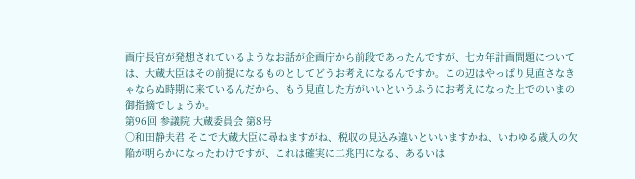画庁長官が発想されているようなお話が企画庁から前段であったんですが、七カ年計画問題については、大蔵大臣はその前提になるものとしてどうお考えになるんですか。この辺はやっぱり見直さなきゃならぬ時期に来ているんだから、もう見直した方がいいというふうにお考えになった上でのいまの御指摘でしょうか。
第96回 参議院 大蔵委員会 第8号
○和田静夫君 そこで大蔵大臣に尋ねますがね、税収の見込み違いといいますかね、いわゆる歳入の欠陥が明らかになったわけですが、これは確実に二兆円になる、あるいは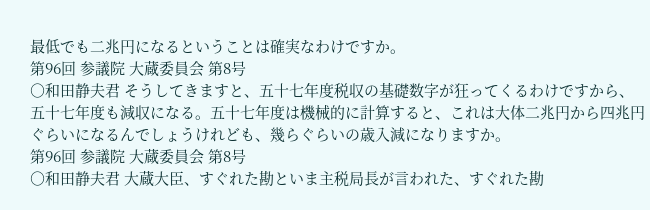最低でも二兆円になるということは確実なわけですか。
第96回 参議院 大蔵委員会 第8号
○和田静夫君 そうしてきますと、五十七年度税収の基礎数字が狂ってくるわけですから、五十七年度も減収になる。五十七年度は機械的に計算すると、これは大体二兆円から四兆円ぐらいになるんでしょうけれども、幾らぐらいの歳入減になりますか。
第96回 参議院 大蔵委員会 第8号
○和田静夫君 大蔵大臣、すぐれた勘といま主税局長が言われた、すぐれた勘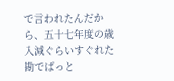で言われたんだから、五十七年度の歳入減ぐらいすぐれた勘でぱっと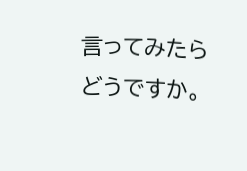言ってみたらどうですか。